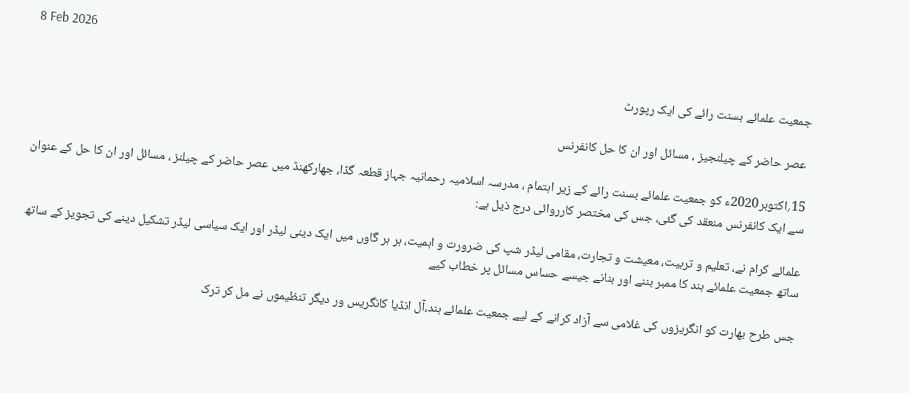8 Feb 2026

جمعیت علمائے بسنت رائے کی ایک رپورٹ

 عصر حاضر کے چیلنجیز ، مسائل اور ان کا حل کانفرنس

15؍اکتوبر2020ء کو جمعیت علمائے بسنت رائے کے زیر اہتمام ، مدرسہ اسلامیہ رحمانیہ جہاز قطعہ گڈا، جھارکھنڈ میں عصر حاضر کے چیلنز ، مسائل اور ان کا حل کے عنوان سے ایک کانفرنس منعقد کی گئی، جس کی مختصر کارروائی درج ذیل ہے:

علمائے کرام نے، تعلیم و تربیت، معیشت و تجارت، مقامی لیڈر شپ کی ضرورت و اہمیت، ہر ہر گاوں میں ایک دینی لیڈر اور ایک سیاسی لیڈر تشکیل دینے کی تجویز کے ساتھ ساتھ جمعیت علمائے ہند کا ممبر بننے اور بنانے جیسے حساس مسائل پر خطاب کیے

جس طرح بھارت کو انگریزوں کی غلامی سے آزاد کرانے کے لیے جمعیت علمائے ہند،آل انڈیا کانگریس ور دیگر تنظیموں نے مل کر ترک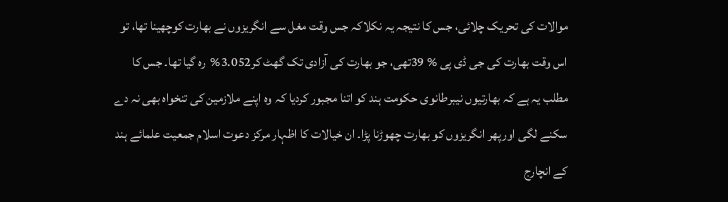موالات کی تحریک چلائی، جس کا نتیجہ یہ نکلاکہ جس وقت مغل سے انگریزوں نے بھارت کوچھینا تھا، تو اس وقت بھارت کی جی ڈی پی % 39تھی، جو بھارت کی آزادی تک گھٹ کر3.052%  رہ گیا تھا۔ جس کا مطلب یہ ہے کہ بھارتیوں نیبرطانوی حکومت ہند کو اتنا مجبور کردیا کہ وہ اپنے ملازمین کی تنخواہ بھی نہ دے سکنے لگی اورپھر انگریزوں کو بھارت چھوڑنا پڑا۔ ان خیالات کا اظہار مرکز دعوت اسلام جمعیت علمائے ہند کے انچارج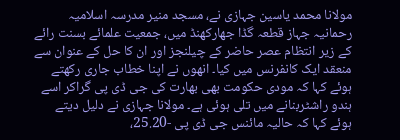مولانا محمد یاسین جہازی نے، مسجد منیر مدرسہ اسلامیہ رحمانیہ جہاز قطعہ گڈا جھارکھنڈ میں، جمعیت علمائے بسنت رائے کے زیر انتظام عصر حاضر کے چیلنجز اور ان کا حل کے عنوان سے منعقد ایک کانفرنس میں کیا۔ انھوں نے اپنا خطاب جاری رکھتے ہوئے کہا کہ مودی حکومت بھی بھارت کی جی ڈی پی گراکر اسے ہندو راشٹربنانے میں تلی ہوئی ہے۔ مولانا جہازی نے دلیل دیتے ہوئے کہا کہ حالیہ مائنس جی ڈی پی -25.20،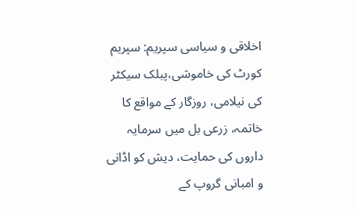اخلاقی و سیاسی سپریم: سپریم کورٹ کی خاموشی،پبلک سیکٹر کی نیلامی، روزگار کے مواقع کا خاتمہ، زرعی بل میں سرمایہ داروں کی حمایت، دیش کو اڈانی و امبانی گروپ کے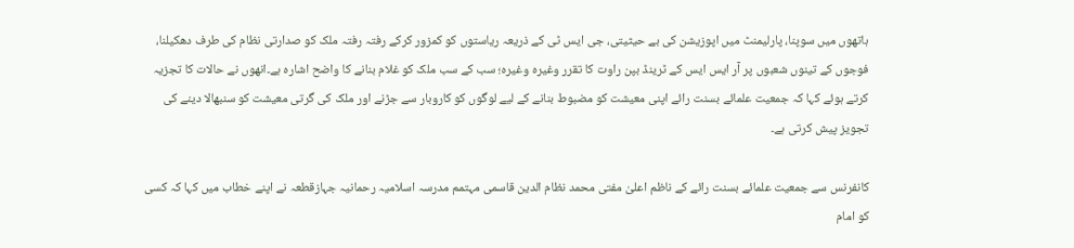ہاتھوں میں سوپنا، پارلیمنٹ میں اپوزیشن کی بے حیثیتی، جی ایس ٹی کے ذریعہ ریاستوں کو کمزور کرکے رفتہ رفتہ ملک کو صدارتی نظام کی طرف دھکیلنا، فوجوں کے تینوں شعبوں پر آر ایس ایس کے ٹرینڈ بپن راوت کا تقرر وغیرہ وغیرہ؛ سب کے سب ملک کو غلام بنانے کا واضح اشارہ ہے۔انھوں نے حالات کا تجزیہ کرتے ہوئے کہا کہ جمعیت علمائے بسنت رائے اپنی معیشت کو مضبوط بنانے کے لیے لوگوں کو کاروبار سے جڑنے اور ملک کی گرتی معیشت کو سنبھالا دینے کی تجویز پیش کرتی ہے۔

کانفرنس سے جمعیت علمائے بسنت رائے کے ناظم اعلیٰ مفتی محمد نظام الدین قاسمی مہتمم مدرسہ اسلامیہ رحمانیہ جہازقطعہ نے اپنے خطاب میں کہا کہ کسی کو امام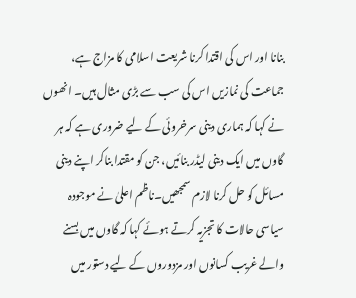بنانا اور اس کی اقتدا کرنا شریعت اسلامی کا مزاج ہے، جماعت کی نمازیں اس کی سب سے بڑی مثال ہیں۔ انھوں نے کہا کہ ہماری دینی سرخروئی کے لیے ضروری ہے کہ ہر گاوں میں ایک دینی لیڈر بنائیں، جن کو مقتدا بناکر اپنے دینی مسائل کو حل کرنا لازم سمجھیں۔ناظم اعلیٰ نے موجودہ سیاسی حالات کا تجزیہ کرتے ہوئے کہا کہ گاوں میں بسنے والے غریب کسانوں اور مزدوروں کے لیے دستور میں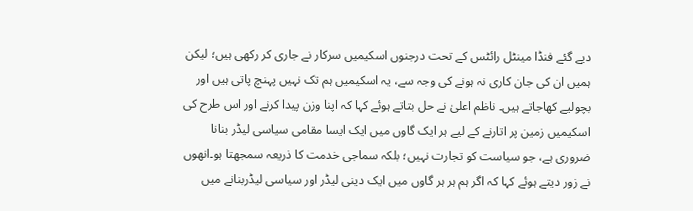دیے گئے فنڈا مینٹل رائٹس کے تحت درجنوں اسکیمیں سرکار نے جاری کر رکھی ہیں؛ لیکن ہمیں ان کی جان کاری نہ ہونے کی وجہ سے، یہ اسکیمیں ہم تک نہیں پہنچ پاتی ہیں اور بچولیے کھاجاتے ہیں۔ ناظم اعلیٰ نے حل بتاتے ہوئے کہا کہ اپنا وزن پیدا کرنے اور اس طرح کی اسکیمیں زمین پر اتارنے کے لیے ہر ایک گاوں میں ایک ایسا مقامی سیاسی لیڈر بنانا ضروری ہے، جو سیاست کو تجارت نہیں؛ بلکہ سماجی خدمت کا ذریعہ سمجھتا ہو۔انھوں نے زور دیتے ہوئے کہا کہ اگر ہم ہر ہر گاوں میں ایک دینی لیڈر اور سیاسی لیڈربنانے میں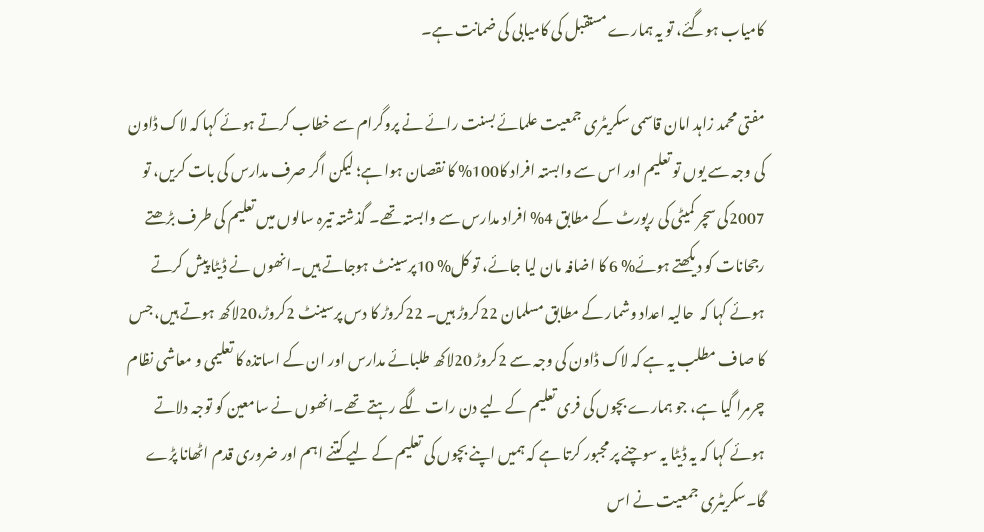کامیاب ہوگئے، تو یہ ہمارے مستقبل کی کامیابی کی ضمانت ہے۔

مفتی محمد زاہد امان قاسمی سکریٹری جمعیت علمائے بسنت رائے نے پروگرام سے خطاب کرتے ہوئے کہا کہ لاک ڈاون کی وجہ سے یوں تو تعلیم اور اس سے وابستہ افراد کا100% کا نقصان ہوا ہے؛ لیکن اگر صرف مدارس کی بات کریں، تو 2007کی سچر کمیٹی کی رپورٹ کے مطابق 4% افراد مدارس سے وابستہ تھے۔ گذشتہ تیرہ سالوں میں تعلیم کی طرف بڑھتے رجحانات کو دیکھتے ہوئے% 6 کا اضافہ مان لیا جائے، تو کل% 10پرسینٹ ہوجاتے ہیں۔انھوں نے ڈیٹا پیش کرتے ہوئے کہا کہ  حالیہ اعداد وشمار کے مطابق مسلمان 22کروڑ ہیں۔ 22کروڑ کا دس پرسینٹ 2کروڑ،20لاکھ ہوتے ہیں، جس کا صاف مطلب یہ ہے کہ لاک ڈاون کی وجہ سے 2کروڑ 20لاکھ طلبائے مدارس اور ان کے اساتذہ کا تعلیمی و معاشی نظام چرمرا گیا ہے، جو ہمارے بچوں کی فری تعلیم کے لیے دن رات لگے رہتے تھے۔انھوں نے سامعین کو توجہ دلاتے ہوئے کہا کہ یہ ڈیٹا یہ سوچنے پر مجبور کرتا ہے کہ ہمیں اپنے بچوں کی تعلیم کے لیے کتنے اہم اور ضروری قدم اٹھانا پڑے گا۔سکریٹری جمعیت نے اس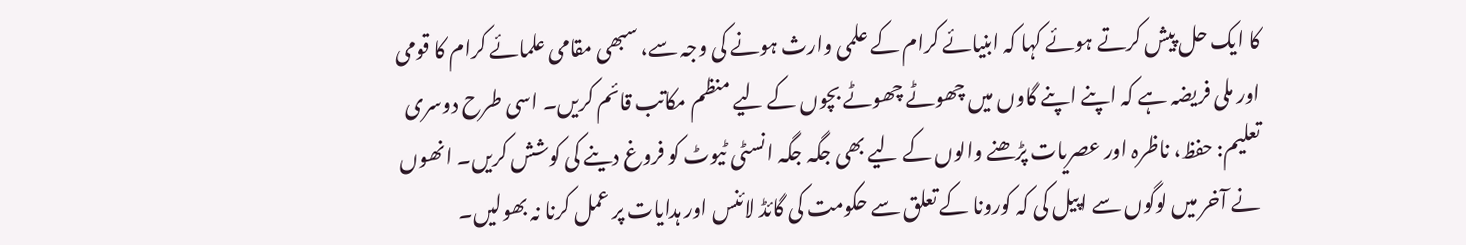کا ایک حل پیش کرتے ہوئے کہا کہ ابنیائے کرام کے علمی وارث ہونے کی وجہ سے، سبھی مقامی علمائے کرام کا قومی اور ملی فریضہ ہے کہ اپنے اپنے گاوں میں چھوٹے چھوٹے بچوں کے لیے منظم مکاتب قائم کریں۔ اسی طرح دوسری تعلیم: حفظ، ناظرہ اور عصریات پڑھنے والوں کے لیے بھی جگہ جگہ انسٹی ٹیوٹ کو فروغ دینے کی کوشش کریں۔ انھوں نے آخر میں لوگوں سے اپیل کی کہ کورونا کے تعلق سے حکومت کی گائڈ لائنس اور ہدایات پر عمل کرنا نہ بھولیں۔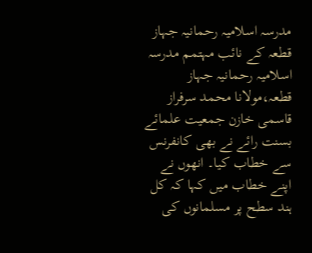مدرسہ اسلامیہ رحمانیہ جہاز قطعہ کے نائب مہتمم مدرسہ اسلامیہ رحمانیہ جہاز قطعہ،مولانا محمد سرفراز قاسمی خازن جمعیت علمائے بسنت رائے نے بھی کانفرنس سے خطاب کیا۔ انھوں نے اپنے خطاب میں کہا کہ کل ہند سطح پر مسلمانوں کی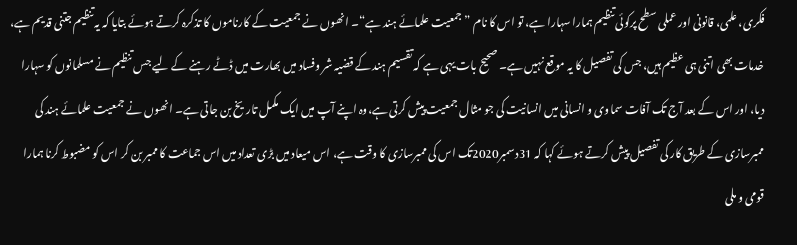فکری، علمی، قانونی اور عملی سطح پرکوئی تنظیم ہمارا سہارا ہے، تو اس کا نام ”جمعیت علمائے ہند ہے“۔ انھوں نے جمعیت کے کارناموں کا تذکرہ کرتے ہوئے بتایا کہ یہ تنظیم جتنی قدیم ہے، خدمات بھی اتنی ہی عظیم ہیں، جس کی تفصیل کا یہ موقع نہیں ہے۔ صحیح بات یہی ہے کہ تقسیم ہند کے قضیہ شر وفساد میں بھارت میں ڈٹے رہنے کے لیے جس تنظیم نے مسلمانوں کو سہارا دیا، اور اس کے بعد آج تک آفات سماوی و انسانی میں انسانیت کی جو مثال جمعیت پیش کرتی ہے،وہ اپنے آپ میں ایک مکمل تاریخ بن جاتی ہے۔ انھوں نے جمعیت علمائے ہند کی ممبرسازی کے طریق کار کی تفصیل پیش کرتے ہوئے کہا کہ 31دسمبر2020تک اس کی ممبرسازی کا وقت ہے، اس میعاد میں بڑی تعداد میں اس جماعت کا ممبر بن کر اس کو مضبوط کرنا ہمارا قومی و ملی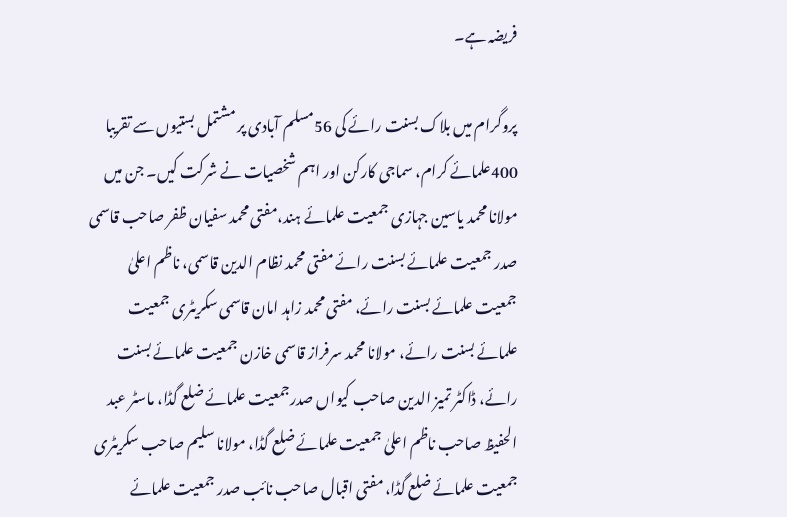فریضہ ہے۔

پروگرام میں بلاک بسنت رائے کی 56مسلم آبادی پر مشتمل بستیوں سے تقریبا 400علمائے کرام، سماجی کارکن اور اہم شخصیات نے شرکت کیں۔ جن میں مولانا محمد یاسین جہازی جمعیت علمائے ہند،مفتی محمد سفیان ظفر صاحب قاسمی صدر جمعیت علمائے بسنت رائے مفتی محمد نظام الدین قاسمی، ناظم اعلیٰ جمعیت علمائے بسنت رائے، مفتی محمد زاہد امان قاسمی سکریٹری جمعیت علمائے بسنت رائے، مولانا محمد سرفراز قاسمی خازن جمعیت علمائے بسنت رائے، ڈاکٹر تمیز الدین صاحب کیواں صدرجمعیت علمائے ضلع گڈا، ماسٹر عبد الحفیظ صاحب ناظم اعلیٰ جمعیت علمائے ضلع گڈا، مولانا سلیم صاحب سکریٹری جمعیت علمائے ضلع گڈا، مفتی اقبال صاحب نائب صدر جمعیت علمائے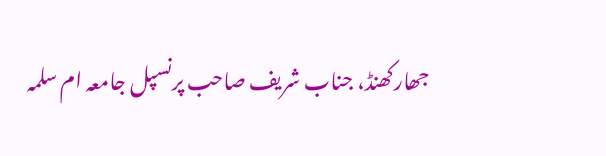جھارکھنڈ، جناب شریف صاحب پرنسپل جامعہ ام سلمہ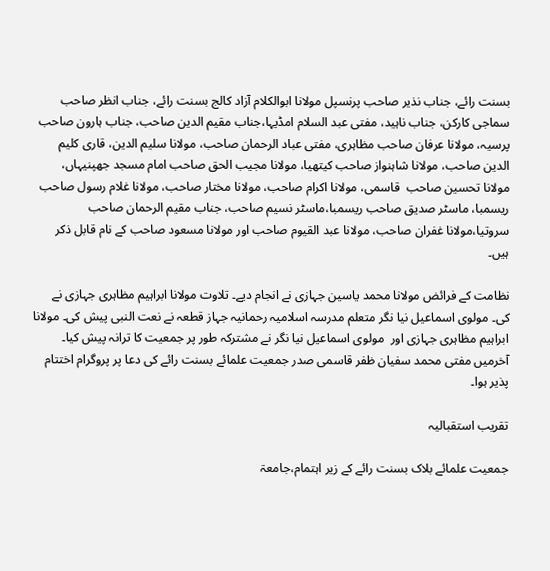بسنت رائے، جناب نذیر صاحب پرنسپل مولانا ابوالکلام آزاد کالج بسنت رائے، جناب انظر صاحب سماجی کارکن، جناب ناہید، مفتی عبد السلام امڈیہا،جناب مقیم الدین صاحب، جناب ہارون صاحب پرسیہ، مولانا عرفان صاحب مظاہری، مفتی عباد الرحمان صاحب، مولانا سلیم الدین، قاری کلیم الدین صاحب، مولانا شاہنواز صاحب کیتھیا، مولانا مجیب الحق صاحب امام مسجد جھپنیہاں، مولانا تحسین صاحب  قاسمی، مولانا اکرام صاحب، مولانا مختار صاحب، مولانا غلام رسول صاحب ریسمبا، ماسٹر صدیق صاحب ریسمبا،ماسٹر نسیم صاحب، جناب مقیم الرحمان صاحب سروتیا،مولانا غفران صاحب، مولانا عبد القیوم صاحب اور مولانا مسعود صاحب کے نام قابل ذکر ہیں۔

نظامت کے فرائض مولانا محمد یاسین جہازی نے انجام دیے۔ تلاوت مولانا ابراہیم مظاہری جہازی نے کی۔ مولوی اسماعیل نیا نگر متعلم مدرسہ اسلامیہ رحمانیہ جہاز قطعہ نے نعت النبی پیش کی۔ مولانا ابراہیم مظاہری جہازی اور  مولوی اسماعیل نیا نگر نے مشترکہ طور پر جمعیت کا ترانہ پیش کیا۔ آخرمیں مفتی محمد سفیان ظفر قاسمی صدر جمعیت علمائے بسنت رائے کی دعا پر پروگرام اختتام پذیر ہوا۔

تقریب استقبالیہ

جمعیت علمائے بلاک بسنت رائے کے زیر اہتمام،جامعۃ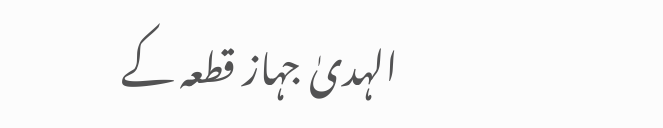الہدیٰ جہاز قطعہ کے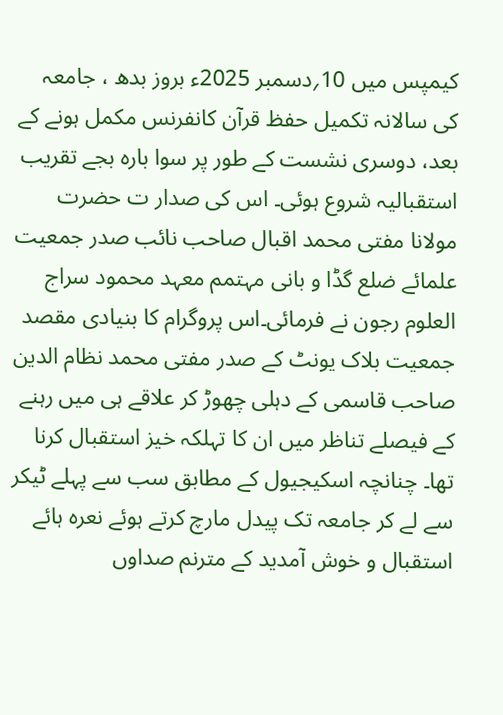کیمپس میں 10؍دسمبر 2025ء بروز بدھ ، جامعہ کی سالانہ تکمیل حفظ قرآن کانفرنس مکمل ہونے کے بعد، دوسری نشست کے طور پر سوا بارہ بجے تقریب استقبالیہ شروع ہوئی۔ اس کی صدار ت حضرت مولانا مفتی محمد اقبال صاحب نائب صدر جمعیت علمائے ضلع گڈا و بانی مہتمم معہد محمود سراج العلوم رجون نے فرمائی۔اس پروگرام کا بنیادی مقصد جمعیت بلاک یونٹ کے صدر مفتی محمد نظام الدین صاحب قاسمی کے دہلی چھوڑ کر علاقے ہی میں رہنے کے فیصلے تناظر میں ان کا تہلکہ خیز استقبال کرنا تھا۔ چنانچہ اسکیجیول کے مطابق سب سے پہلے ٹیکر سے لے کر جامعہ تک پیدل مارچ کرتے ہوئے نعرہ ہائے استقبال و خوش آمدید کے مترنم صداوں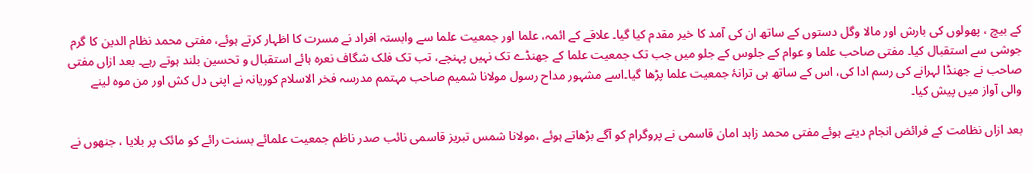کے بیچ ، پھولوں کی بارش اور مالا وگل دستوں کے ساتھ ان کی آمد کا خیر مقدم کیا گیا۔ علاقے کے ائمہ، علما اور جمعیت علما سے وابستہ افراد نے مسرت کا اظہار کرتے ہوئے، مفتی محمد نظام الدین کا گرم جوشی سے استقبال کیا۔ مفتی صاحب علما و عوام کے جلوس کے جلو میں جب تک جمعیت علما کے جھنڈے تک نہیں پہنچے، تب تک فلک شگاف نعرہ ہائے استقبال و تحسین بلند ہوتے رہے۔ بعد ازاں مفتی صاحب نے جھنڈا لہرانے کی رسم ادا کی، اس کے ساتھ ہی ترانۂ جمعیت علما پڑھا گیا۔اسے مشہور مداح رسول مولانا شمیم صاحب مہتمم مدرسہ فخر الاسلام کوریانہ نے اپنی دل کش اور من موہ لینے والی آواز میں پیش کیا۔

بعد ازاں نظامت کے فرائض انجام دیتے ہوئے مفتی محمد زاہد امان قاسمی نے پروگرام کو آگے بڑھاتے ہوئے ،مولانا شمس تبریز قاسمی نائب صدر ناظم جمعیت علمائے بسنت رائے کو مائک پر بلایا ، جنھوں نے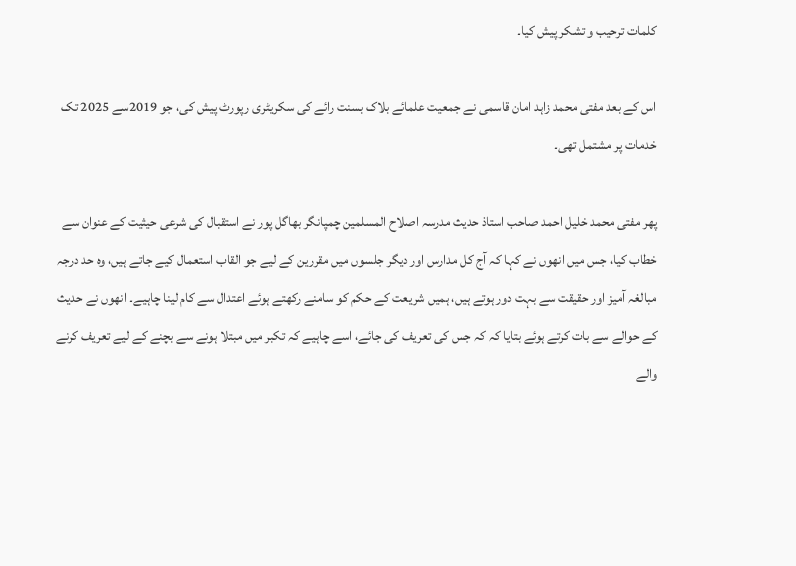کلمات ترحیب و تشکر پیش کیا۔

اس کے بعد مفتی محمد زاہد امان قاسمی نے جمعیت علمائے بلاک بسنت رائے کی سکریٹری رپورٹ پیش کی، جو 2019سے 2025 تک خدمات پر مشتمل تھی۔

پھر مفتی محمد خلیل احمد صاحب استاذ حدیث مدرسہ اصلاح المسلمین چمپانگر بھاگل پور نے استقبال کی شرعی حیثیت کے عنوان سے خطاب کیا، جس میں انھوں نے کہا کہ آج کل مدارس اور دیگر جلسوں میں مقررین کے لیے جو القاب استعمال کیے جاتے ہیں، وہ حد درجہ مبالغہ آمیز اور حقیقت سے بہت دور ہوتے ہیں، ہمیں شریعت کے حکم کو سامنے رکھتے ہوئے اعتدال سے کام لینا چاہیے۔ انھوں نے حدیث کے حوالے سے بات کرتے ہوئے بتایا کہ کہ جس کی تعریف کی جائے، اسے چاہیے کہ تکبر میں مبتلا ہونے سے بچنے کے لیے تعریف کرنے والے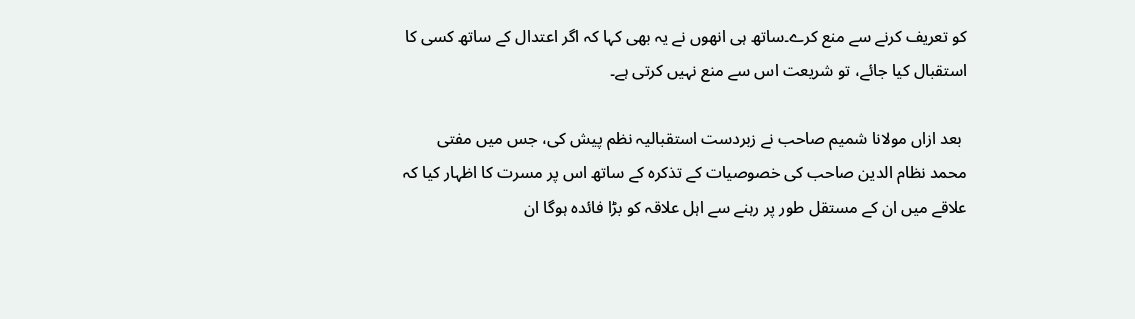کو تعریف کرنے سے منع کرے۔ساتھ ہی انھوں نے یہ بھی کہا کہ اگر اعتدال کے ساتھ کسی کا استقبال کیا جائے، تو شریعت اس سے منع نہیں کرتی ہے۔

 بعد ازاں مولانا شمیم صاحب نے زبردست استقبالیہ نظم پیش کی، جس میں مفتی محمد نظام الدین صاحب کی خصوصیات کے تذکرہ کے ساتھ اس پر مسرت کا اظہار کیا کہ علاقے میں ان کے مستقل طور پر رہنے سے اہل علاقہ کو بڑا فائدہ ہوگا ان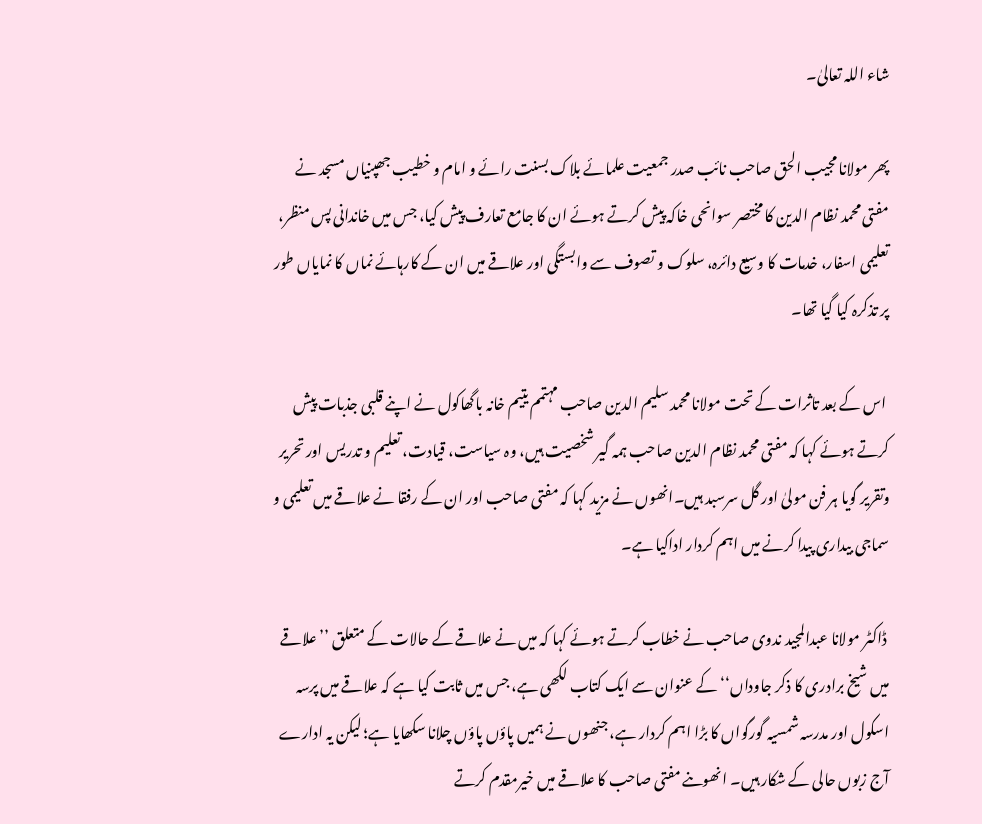شاء اللہ تعالیٰ۔

پھر مولانا مجیب الحق صاحب نائب صدر جمعیت علمائے بلاک بسنت رائے و امام و خطیب جھپنیاں مسجد نے مفتی محمد نظام الدین کا مختصر سوانحی خاکہ پیش کرتے ہوئے ان کا جامع تعارف پیش کیا، جس میں خاندانی پس منظر، تعلیمی اسفار، خدمات کا وسیع دائرہ، سلوک و تصوف سے وابستگی اور علاقے میں ان کے کارہائے نماں کا نمایاں طور پر تذکرہ کیا گیا تھا۔

 اس کے بعد تاثرات کے تحت مولانا محمد سلیم الدین صاحب مہتمم یتیم خانہ باگھاکول نے اپنے قلبی جذبات پیش کرتے ہوئے کہا کہ مفتی محمد نظام الدین صاحب ہمہ گیر شخصیت ہیں، وہ سیاست، قیادت، تعلیم و تدریس اور تحریر وتقریر گویا ہر فن مولیٰ اور گل سرسبد ہیں۔انھوں نے مزید کہا کہ مفتی صاحب اور ان کے رفقا نے علاقے میں تعلیمی و سماجی بیداری پیدا کرنے میں اہم کردار اداکیا ہے۔

 ڈاکٹر مولانا عبدالمجید ندوی صاحب نے خطاب کرتے ہوئے کہا کہ میں نے علاقے کے حالات کے متعلق ’’علاقے میں شیخ برادری کا ذکر جاوداں‘‘ کے عنوان سے ایک کتاب لکھی ہے، جس میں ثابت کیا ہے کہ علاقے میں پرسہ اسکول اور مدرسہ شمسیہ گورگواں کا بڑا اہم کردار ہے، جنھوں نے ہمیں پاؤں پاؤں چلانا سکھایا ہے؛ لیکن یہ ادارے آج زبوں حالی کے شکار ہیں۔ انھوںنے مفتی صاحب کا علاقے میں خیرمقدم کرتے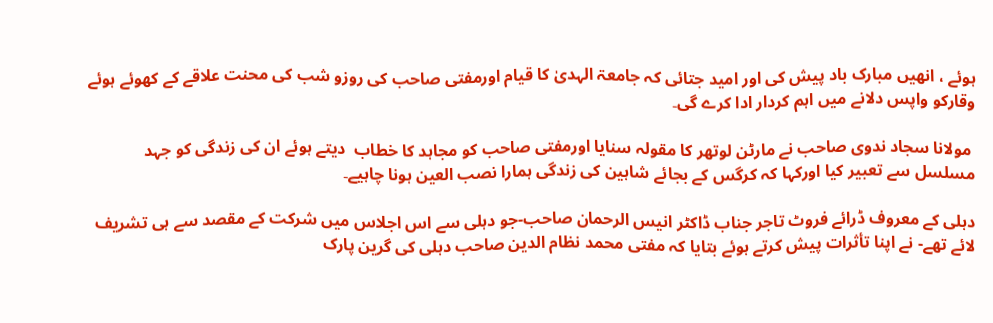ہوئے ، انھیں مبارک باد پیش کی اور امید جتائی کہ جامعۃ الہدیٰ کا قیام اورمفتی صاحب کی روزو شب کی محنت علاقے کے کھوئے ہوئے وقارکو واپس دلانے میں اہم کردار ادا کرے گی۔

 مولانا سجاد ندوی صاحب نے مارٹن لوتھر کا مقولہ سنایا اورمفتی صاحب کو مجاہد کا خطاب  دیتے ہوئے ان کی زندگی کو جہد مسلسل سے تعبیر کیا اورکہا کہ کرگس کے بجائے شاہین کی زندگی ہمارا نصب العین ہونا چاہیے۔

دہلی کے معروف ڈرائے فروٹ تاجر جناب ڈاکٹر انیس الرحمان صاحب-جو دہلی سے اس اجلاس میں شرکت کے مقصد سے ہی تشریف لائے تھے- نے اپنا تأثرات پیش کرتے ہوئے بتایا کہ مفتی محمد نظام الدین صاحب دہلی کی گرین پارک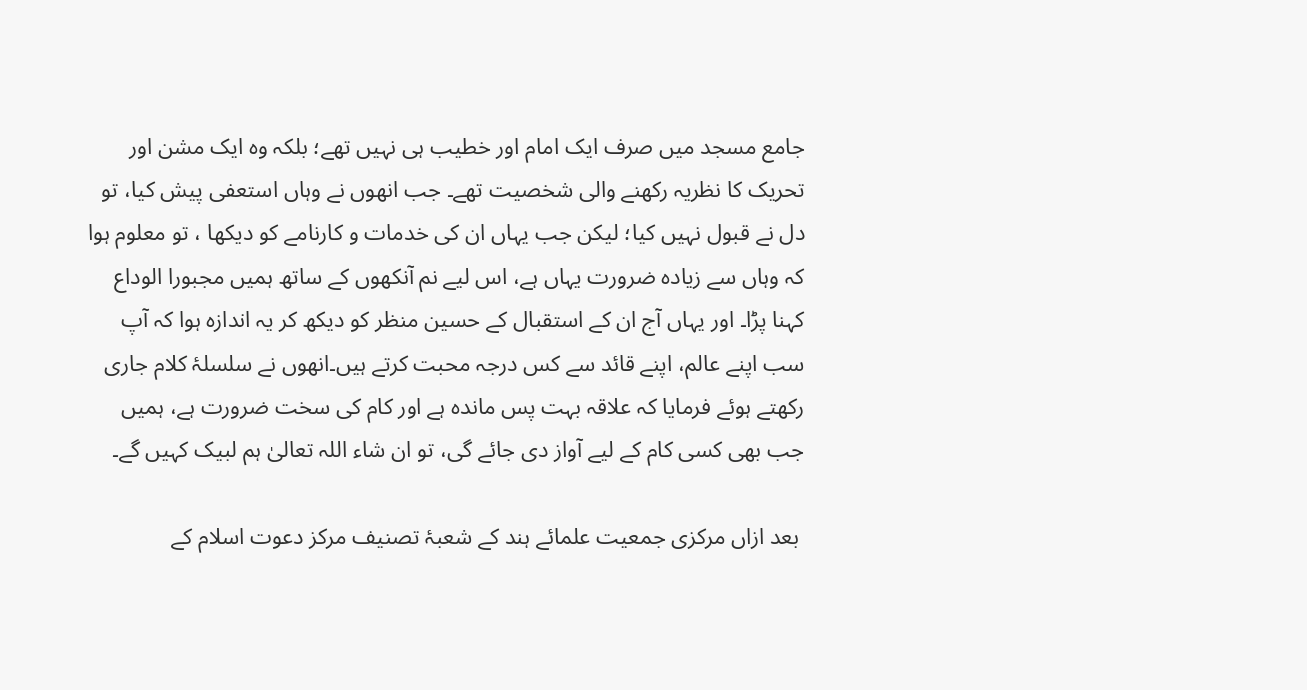جامع مسجد میں صرف ایک امام اور خطیب ہی نہیں تھے؛ بلکہ وہ ایک مشن اور تحریک کا نظریہ رکھنے والی شخصیت تھے۔ جب انھوں نے وہاں استعفی پیش کیا، تو دل نے قبول نہیں کیا؛ لیکن جب یہاں ان کی خدمات و کارنامے کو دیکھا ، تو معلوم ہوا کہ وہاں سے زیادہ ضرورت یہاں ہے، اس لیے نم آنکھوں کے ساتھ ہمیں مجبورا الوداع کہنا پڑا۔ اور یہاں آج ان کے استقبال کے حسین منظر کو دیکھ کر یہ اندازہ ہوا کہ آپ سب اپنے عالم، اپنے قائد سے کس درجہ محبت کرتے ہیں۔انھوں نے سلسلۂ کلام جاری رکھتے ہوئے فرمایا کہ علاقہ بہت پس ماندہ ہے اور کام کی سخت ضرورت ہے، ہمیں جب بھی کسی کام کے لیے آواز دی جائے گی، تو ان شاء اللہ تعالیٰ ہم لبیک کہیں گے۔

 بعد ازاں مرکزی جمعیت علمائے ہند کے شعبۂ تصنیف مرکز دعوت اسلام کے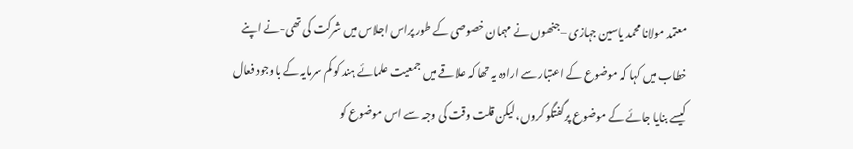معتمد مولانا محمد یاسین جہازی –جنھوں نے مہمان خصوصی کے طور پراس اجلاس میں شرکت کی تھی-نے اپنے خطاب میں کہا کہ موضوع کے اعتبار سے ارادہ یہ تھا کہ علاقے میں جمعیت علمائے ہند کو کم سرمایہ کے باوجود فعال کیسے بنایا جائے کے موضوع پرگفتگو کروں، لیکن قلت وقت کی وجہ سے اس موضوع کو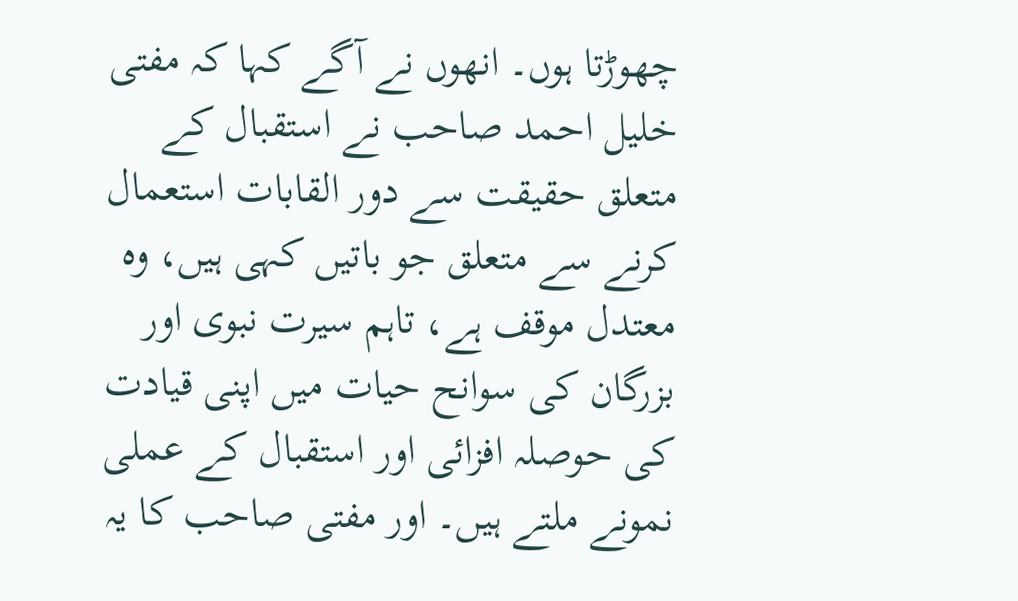چھوڑتا ہوں۔ انھوں نے آگے کہا کہ مفتی خلیل احمد صاحب نے استقبال کے متعلق حقیقت سے دور القابات استعمال کرنے سے متعلق جو باتیں کہی ہیں، وہ معتدل موقف ہے، تاہم سیرت نبوی اور بزرگان کی سوانح حیات میں اپنی قیادت کی حوصلہ افزائی اور استقبال کے عملی نمونے ملتے ہیں۔ اور مفتی صاحب کا یہ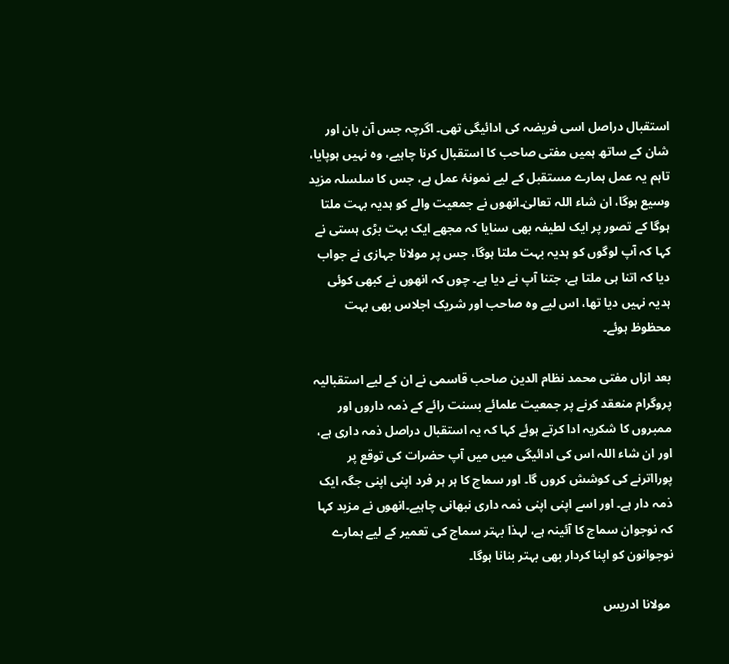استقبال دراصل اسی فریضہ کی ادائیگی تھی۔ اگرچہ جس آن بان اور شان کے ساتھ ہمیں مفتی صاحب کا استقبال کرنا چاہیے، وہ نہیں ہوپایا، تاہم یہ عمل ہمارے مستقبل کے لیے نمونۂ عمل ہے، جس کا سلسلہ مزید وسیع ہوگا، ان شاء اللہ تعالیٰ۔انھوں نے جمعیت والے کو ہدیہ بہت ملتا ہوگا کے تصور پر ایک لطیفہ بھی سنایا کہ مجھے ایک بہت بڑی ہستی نے کہا کہ آپ لوگوں کو ہدیہ بہت ملتا ہوگا، جس پر مولانا جہازی نے جواب دیا کہ اتنا ہی ملتا ہے، جتنا آپ نے دیا ہے۔ چوں کہ انھوں نے کبھی کوئی ہدیہ نہیں دیا تھا، اس لیے وہ صاحب اور شریک اجلاس بھی بہت محظوظ ہوئے۔

بعد ازاں مفتی محمد نظام الدین صاحب قاسمی نے ان کے لیے استقبالیہ پروگرام منعقد کرنے پر جمعیت علمائے بسنت رائے کے ذمہ داروں اور ممبروں کا شکریہ ادا کرتے ہوئے کہا کہ یہ استقبال دراصل ذمہ داری ہے، اور ان شاء اللہ اس کی ادائیگی میں میں آپ حضرات کی توقع پر پورااترنے کی کوشش کروں گا۔ اور سماج کا ہر ہر فرد اپنی اپنی جگہ ایک ذمہ دار ہے۔ اور اسے اپنی اپنی ذمہ داری نبھانی چاہیے۔انھوں نے مزید کہا کہ نوجوان سماج کا آئینہ ہے، لہذا بہتر سماج کی تعمیر کے لیے ہمارے نوجوانون کو اپنا کردار بھی بہتر بنانا ہوگا۔

 مولانا ادریس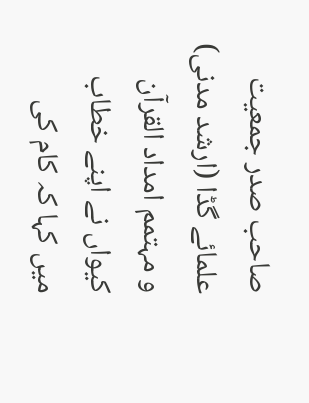صاحب صدر جمعیت علمائے گڈا (ارشد مدنی) و مہتمم امداد القرآن کیواں نے اپنے خطاب میں کہا کہ کام کی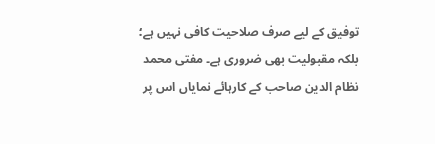توفیق کے لیے صرف صلاحیت کافی نہیں ہے؛ بلکہ مقبولیت بھی ضروری ہے۔ مفتی محمد نظام الدین صاحب کے کارہائے نمایاں اس پر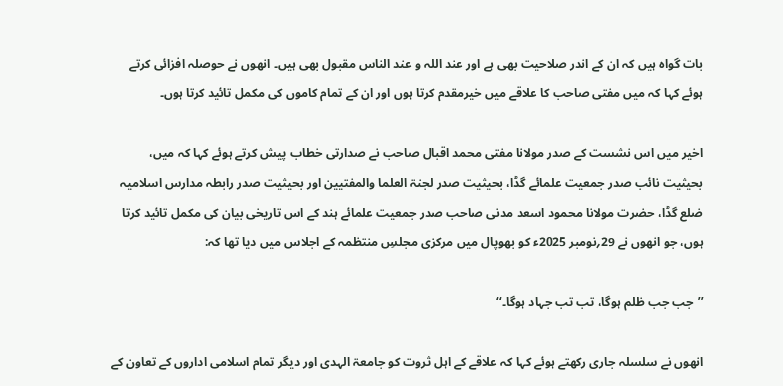بات گواہ ہیں کہ ان کے اندر صلاحیت بھی ہے اور عند اللہ و عند الناس مقبول بھی ہیں۔ انھوں نے حوصلہ افزائی کرتے ہوئے کہا کہ میں مفتی صاحب کا علاقے میں خیرمقدم کرتا ہوں اور ان کے تمام کاموں کی مکمل تائید کرتا ہوں۔

اخیر میں اس نشست کے صدر مولانا مفتی محمد اقبال صاحب نے صدارتی خطاب پیش کرتے ہوئے کہا کہ میں، بحیثیت نائب صدر جمعیت علمائے گڈا، بحیثیت صدر لجنۃ العلما والمفتیین اور بحیثیت صدر رابطہ مدارس اسلامیہ ضلع گڈا، حضرت مولانا محمود اسعد مدنی صاحب صدر جمعیت علمائے ہند کے اس تاریخی بیان کی مکمل تائید کرتا ہوں، جو انھوں نے 29؍نومبر 2025ء کو بھوپال میں مرکزی مجلسِ منتظمہ کے اجلاس میں دیا تھا کہ:

’’جب جب ظلم ہوگا، تب تب جہاد ہوگا۔‘‘

انھوں نے سلسلہ جاری رکھتے ہوئے کہا کہ علاقے کے اہل ثروت کو جامعۃ الہدی اور دیگر تمام اسلامی اداروں کے تعاون کے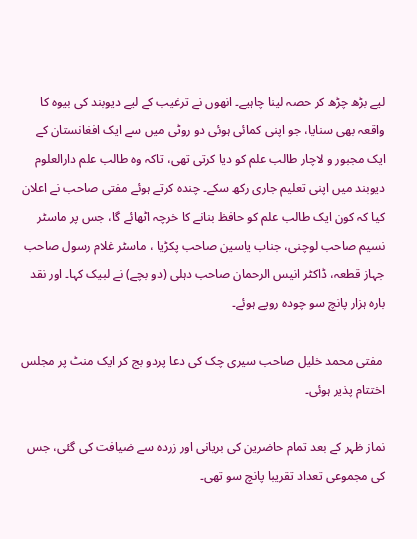لیے بڑھ چڑھ کر حصہ لینا چاہیے۔ انھوں نے ترغیب کے لیے دیوبند کی بیوہ کا واقعہ بھی سنایا، جو اپنی کمائی ہوئی دو روٹی میں سے ایک افغانستان کے ایک مجبور و لاچار طالب علم کو دیا کرتی تھی، تاکہ وہ طالب علم دارالعلوم دیوبند میں اپنی تعلیم جاری رکھ سکے۔ چندہ کرتے ہوئے مفتی صاحب نے اعلان کیا کہ کون ایک طالب علم کو حافظ بنانے کا خرچہ اٹھائے گا، جس پر ماسٹر نسیم صاحب لوچنی، جناب یاسین صاحب پکڑیا ، ماسٹر غلام رسول صاحب جہاز قطعہ، ڈاکٹر انیس الرحمان صاحب دہلی (دو بچے) نے لبیک کہا۔ اور نقد بارہ ہزار پانچ سو چودہ روپے ہوئے۔

 مفتی محمد خلیل صاحب سیری چک کی دعا پردو بج کر ایک منٹ پر مجلس اختتام پذیر ہوئی۔

نماز ظہر کے بعد تمام حاضرین کی بریانی اور زردہ سے ضیافت کی گئی، جس کی مجموعی تعداد تقریبا پانچ سو تھی۔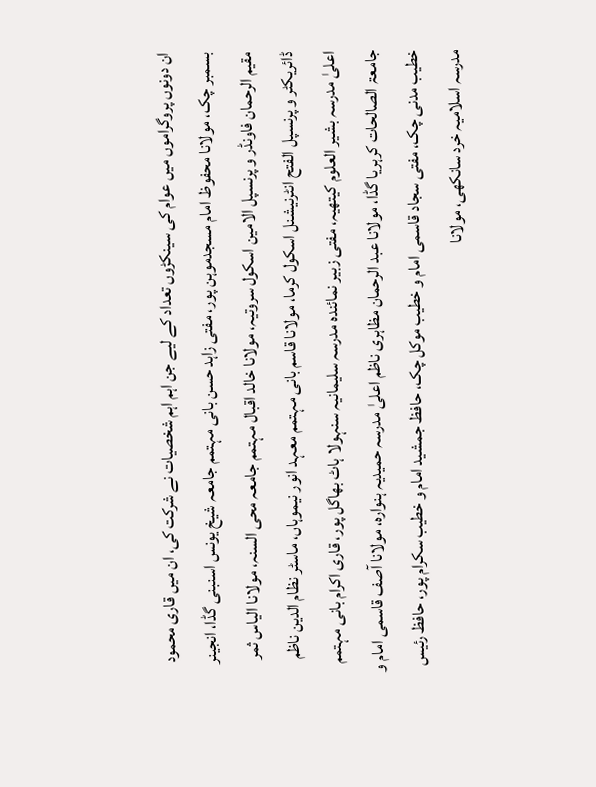ان دونوں پروگراموں میں عوام کی سینکڑوں تعداد کے لیے جن اہم اہم شخصیات نے شرکت کی، ان میں قاری محمود بسمبر چک، مولانا محفوظ امام مسجدموہن پور، مفتی زاہد حسن بانی مہتمم جامعہ شیخ یونس اسنبنی گڈا، انجینر مقیم الرحمان فاونڈر و پرنسپل الامین اسکول سروتیہ، مولانا خالد اقبال مہتمم جامعہ محی السنہ، مولانا الیاس ثمر ڈائریکٹر و پرنسپل الفتح انٹرنیشنل اسکول کرما، مولانا قاسم بانی مہتمم معہد انور نیموہاں، ماسٹر نظام الدین ناظم اعلیٰ مدرسہ بشیر العلوم کیتھیہ، مفتی زبیر نمائندہ مدرسہ سلیمانیہ سنہولا ہاٹ بھاگل پور، قاری اکرام بانی مہتمم جامعۃ الصالحات کرہریا گڈا، مولانا عبد الرحمان مظاہری ناظم اعلیٰ مدرسہ حمیدیہ ہنوارہ، مولانا آصف قاسمی امام و خطیب مدنی چک، مفتی سجاد قاسمی امام و خطیب موکل چک، حافظ جمشید امام و خطیب سکرام پور، حافظ رئیس مدرسہ اسلامیہ خرد سانکھی، مولانا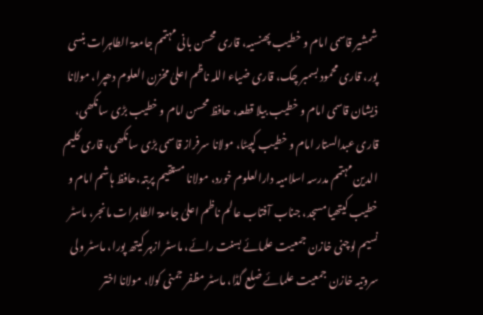شمشیر قاسمی امام و خطیب پھنسیہ، قاری محسن بانی مہتمم جامعۃ الطاہرات بنسی پور، قاری محمود بسمبر چک، قاری ضیاء اللہ ناظم اعلیٰ مخزن العلوم دھپرا، مولانا ذیشان قاسمی امام و خطیب بیلا قطعہ، حافظ محسن امام و خطیب بڑی سانکھی، قاری عبدالستار امام و خطیب کپیٹا، مولانا سرفراز قاسمی بڑی سانکھی، قاری کلیم الدین مہتمم مدرسہ اسلامیہ دارالعلوم خورد، مولانا مستقیم پربتہ،حافظ ہاشم امام و خطیب کیتھیا مسجد، جناب آفتاب عالم ناظم اعلیٰ جامعۃ الطاہرات مانجر، ماسٹر نسیم لوچنی خازن جمعیت علمائے بسنت رائے، ماسٹر ازہر کیتھ پورا، ماسٹر ولی سروتیہ خازن جمعیت علمائے ضلع گڈا، ماسٹر مظفر جمنی کولا، مولانا اختر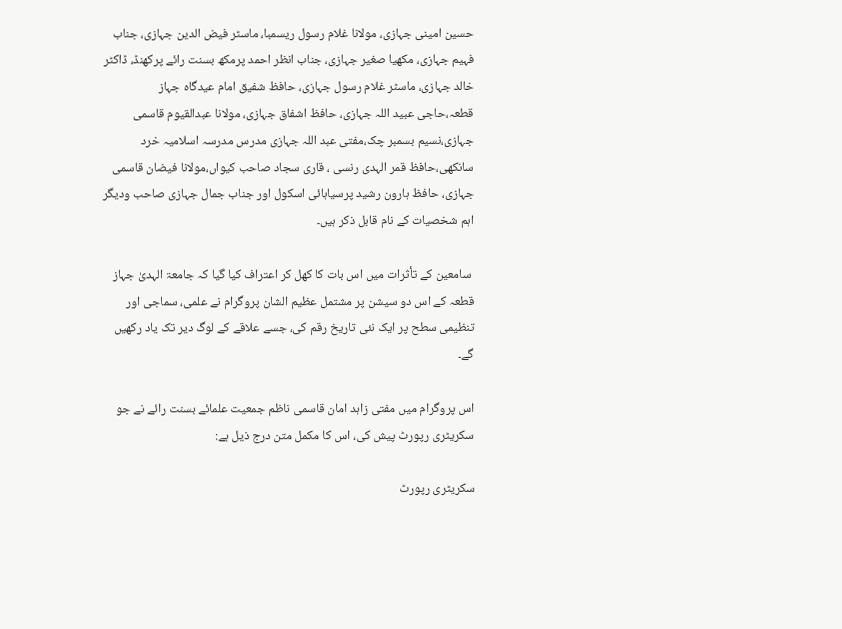حسین امینی جہازی، مولانا غلام رسول ریسمبا، ماسٹر فیض الدین جہازی، جناب فہیم جہازی، مکھیا صغیر جہازی، جناب انظر احمد پرمکھ بسنت رائے پرکھنڈ، ڈاکٹر خالد جہازی، ماسٹر غلام رسول جہازی، حافظ شفیق امام عیدگاہ جہاز قطعہ،حاجی عبید اللہ جہازی، حافظ اشفاق جہازی، مولانا عبدالقیوم قاسمی جہازی،نسیم بسمبر چک،مفتی عبد اللہ جہازی مدرس مدرسہ اسلامیہ خرد سانکھی،حافظ قمر الہدی رنسی ، قاری سجاد صاحب کیواں،مولانا فیضان قاسمی جہازی، حافظ ہارون رشید پرسیاہائی اسکول اور جناب جمال جہازی صاحب ودیگر اہم شخصیات کے نام قابل ذکر ہیں۔

 سامعین کے تأثرات میں اس بات کا کھل کر اعتراف کیا گیا کہ جامعۃ الہدیٰ جہاز قطعہ کے اس دو سیشن پر مشتمل عظیم الشان پروگرام نے علمی، سماجی اور تنظیمی سطح پر ایک نئی تاریخ رقم کی، جسے علاقے کے لوگ دیر تک یاد رکھیں گے۔

اس پروگرام میں مفتی زاہد امان قاسمی ناظم جمعیت علمائے بسنت رائے نے جو سکریٹری رپورٹ پیش کی، اس کا مکمل متن درج ذیل ہے:

سکریٹری رپورٹ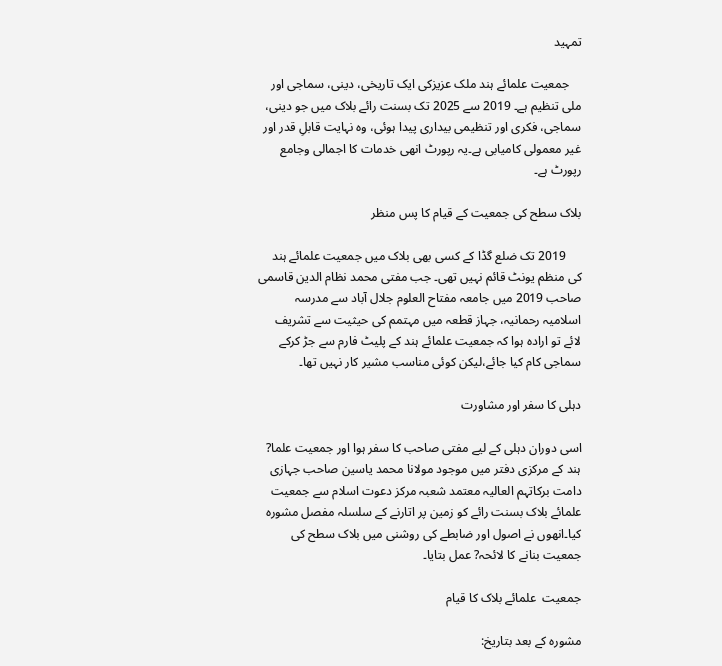تمہید

    جمعیت علمائے ہند ملک عزیزکی ایک تاریخی، دینی، سماجی اور ملی تنظیم ہے۔ 2019 سے 2025 تک بسنت رائے بلاک میں جو دینی، سماجی، فکری اور تنظیمی بیداری پیدا ہوئی، وہ نہایت قابلِ قدر اور غیر معمولی کامیابی ہے۔یہ رپورٹ انھی خدمات کا اجمالی وجامع رپورٹ ہے۔

بلاک سطح کی جمعیت کے قیام کا پس منظر

     2019 تک ضلع گڈا کے کسی بھی بلاک میں جمعیت علمائے ہند کی منظم یونٹ قائم نہیں تھی۔ جب مفتی محمد نظام الدین قاسمی صاحب 2019 میں جامعہ مفتاح العلوم جلال آباد سے مدرسہ اسلامیہ رحمانیہ، جہاز قطعہ میں مہتمم کی حیثیت سے تشریف لائے تو ارادہ ہوا کہ جمعیت علمائے ہند کے پلیٹ فارم سے جڑ کرکے سماجی کام کیا جائے،لیکن کوئی مناسب مشیر کار نہیں تھا۔

دہلی کا سفر اور مشاورت

اسی دوران دہلی کے لیے مفتی صاحب کا سفر ہوا اور جمعیت علما? ہند کے مرکزی دفتر میں موجود مولانا محمد یاسین صاحب جہازی دامت برکاتہم العالیہ معتمد شعبہ مرکز دعوت اسلام سے جمعیت علمائے بلاک بسنت رائے کو زمین پر اتارنے کے سلسلہ مفصل مشورہ کیا۔انھوں نے اصول اور ضابطے کی روشنی میں بلاک سطح کی جمعیت بنانے کا لائحہ? عمل بتایا۔

جمعیت  علمائے بلاک کا قیام

مشورہ کے بعد بتاریخ: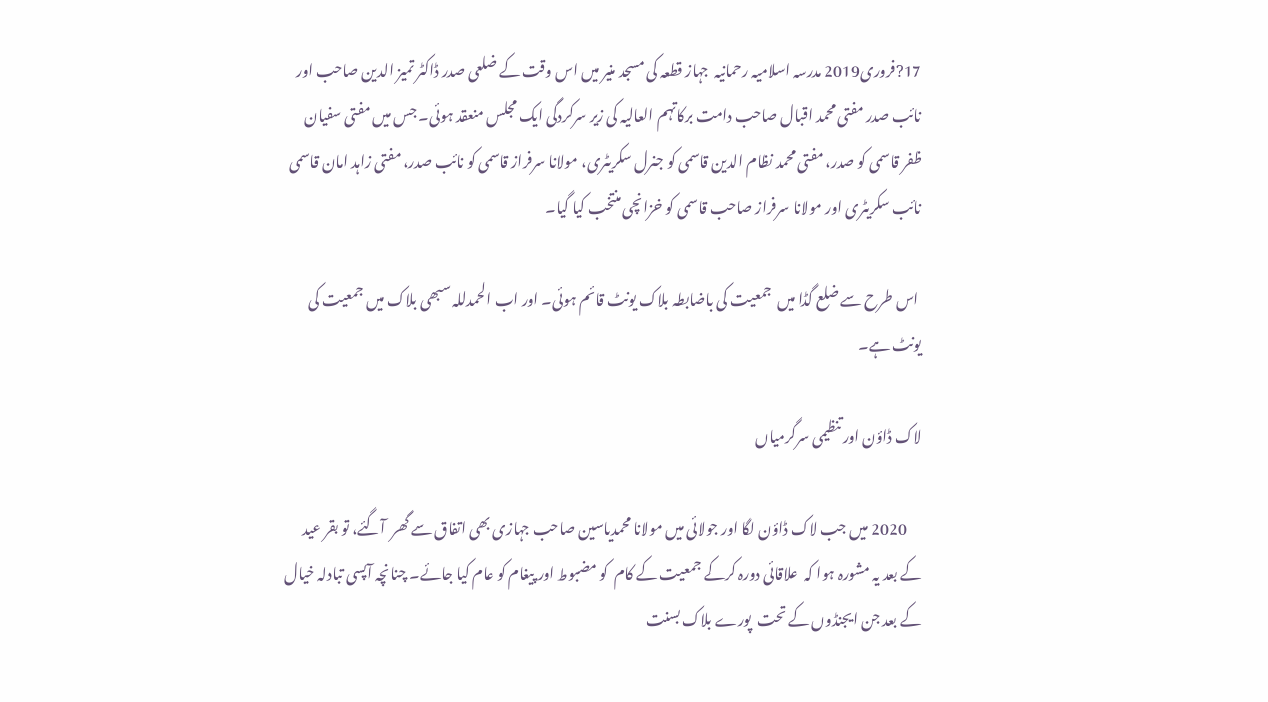17?فروری2019 مدرسہ اسلامیہ رحمانیہ  جہاز قطعہ کی مسجد منیر میں اس وقت کے ضلعی صدر ڈاکٹر تمیز الدین صاحب اور نائب صدر مفتی محمد اقبال صاحب دامت برکاتہم العالیہ کی زیر سرکردگی ایک مجلس منعقد ہوئی۔ جس میں مفتی سفیان ظفر قاسمی کو صدر، مفتی محمد نظام الدین قاسمی کو جنرل سکریٹری، مولانا سرفراز قاسمی کو نائب صدر، مفتی زاہد امان قاسمی نائب سکریٹری اور مولانا سرفراز صاحب قاسمی کو خزانچی منتخب کیا گیا۔

 اس طرح سے ضلع گڈا میں  جمعیت کی باضابطہ بلاک یونٹ قائم ہوئی۔ اور اب الحمدللہ سبھی بلاک میں جمعیت کی یونٹ ہے۔

لاک ڈاؤن اور تنظیمی سرگرمیاں

     2020 میں جب لاک ڈاؤن لگا اور جولائی میں مولانا محمدیاسین صاحب جہازی بھی اتفاق سے گھر  آگئے، تو بقر عید کے بعد یہ مشورہ ہوا کہ  علاقائی دورہ کرکے جمعیت کے کام  کو مضبوط اور پیغام کو عام کیا جائے۔ چنانچہ آپسی تبادلہ خیال کے بعد جن ایجنڈوں کے تحت  پورے بلاک بسنت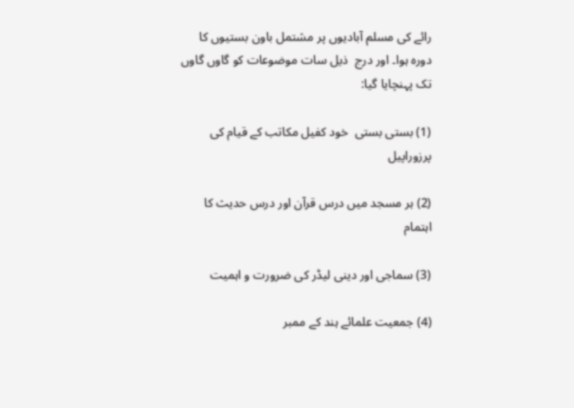رائے کی مسلم آبادیوں پر مشتمل باون بستیوں کا  دورہ ہوا۔ اور درج  ذیل سات موضوعات کو گاوں گاوں تک پہنچایا گیا:

(1) بستی بستی  خود کفیل مکاتب کے قیام کی  پرزوراپیل

(2) ہر مسجد میں درس قرآن اور درس حدیث کا اہتمام

(3) سماجی اور دینی لیڈر کی ضرورت و اہمیت

(4) جمعیت علمائے ہند کے ممبر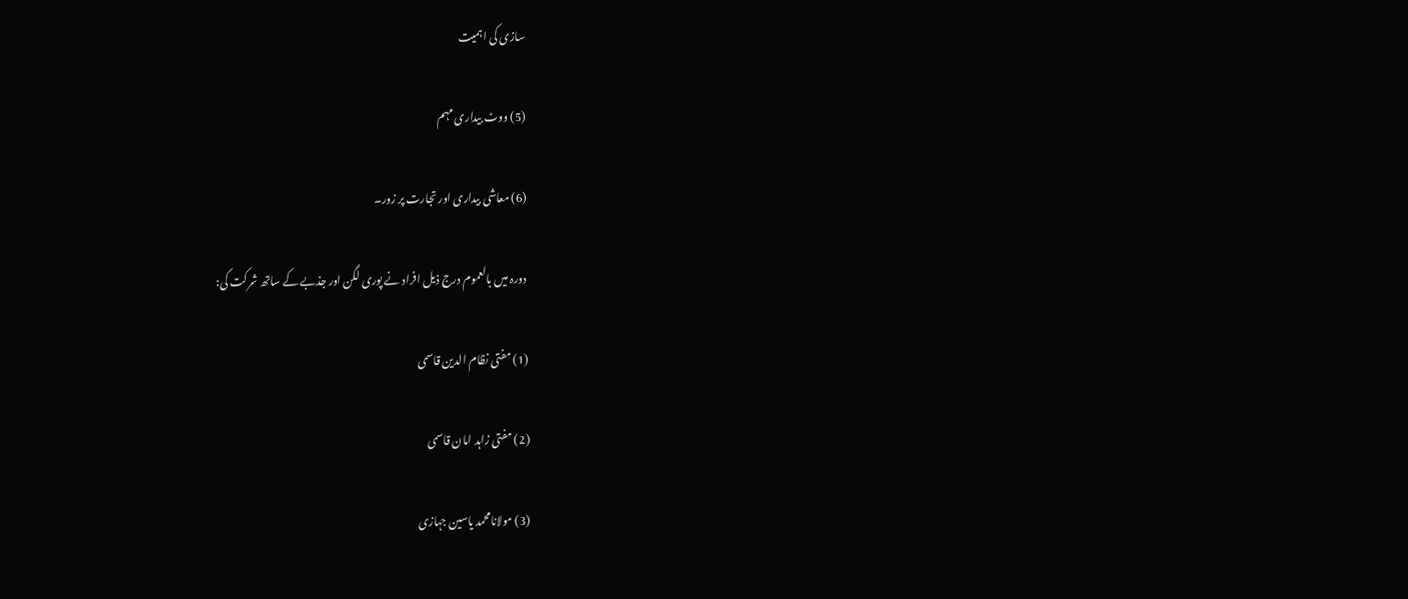سازی کی اہمیت

(5) ووٹ بیداری مہم

(6) معاشی بیداری اور تجارت پر زور۔

 دورہ میں بالعموم درج ذیل افراد نے پوری لگن اور جذبے کے ساتھ شرکت کی:

(1) مفتی نظام الدین قاسمی

(2) مفتی زاہد امان قاسمی

(3) مولانامحمد یاسین جہازی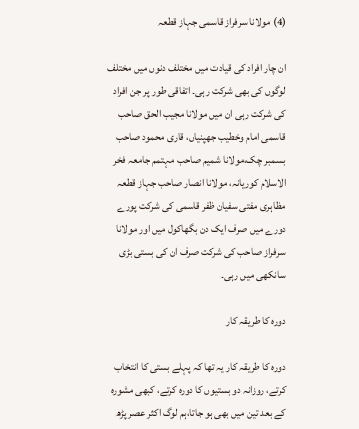(4) مولانا سرفراز قاسمی جہاز قطعہ

ان چار افراد کی قیادت میں مختلف دنوں میں مختلف لوگوں کی بھی شرکت رہی۔ اتفاقی طور پر جن افراد کی شرکت رہی ان میں مولانا مجیب الحق صاحب قاسمی امام وخطیب جھپنیاں، قاری محمود صاحب بسمبر چک،مولانا شمیم صاحب مہتمم جامعہ فخر الاسلام کوریانہ، مولانا انصار صاحب جہاز قطعہ مظاہری مفتی سفیان ظفر قاسمی کی شرکت پورے دورے میں صرف ایک دن بگھاکول میں اور مولانا سرفراز صاحب کی شرکت صرف ان کی بستی بڑی سانکھی میں رہی۔

دورہ کا طریقہ کار

دورہ کا طریقہ کار یہ تھا کہ پہلے بستی کا انتخاب کرتے، روزانہ دو بستیوں کا دورہ کرتے، کبھی مشورہ کے بعد تین میں بھی ہو جاتا،ہم لوگ اکثر عصر پڑھ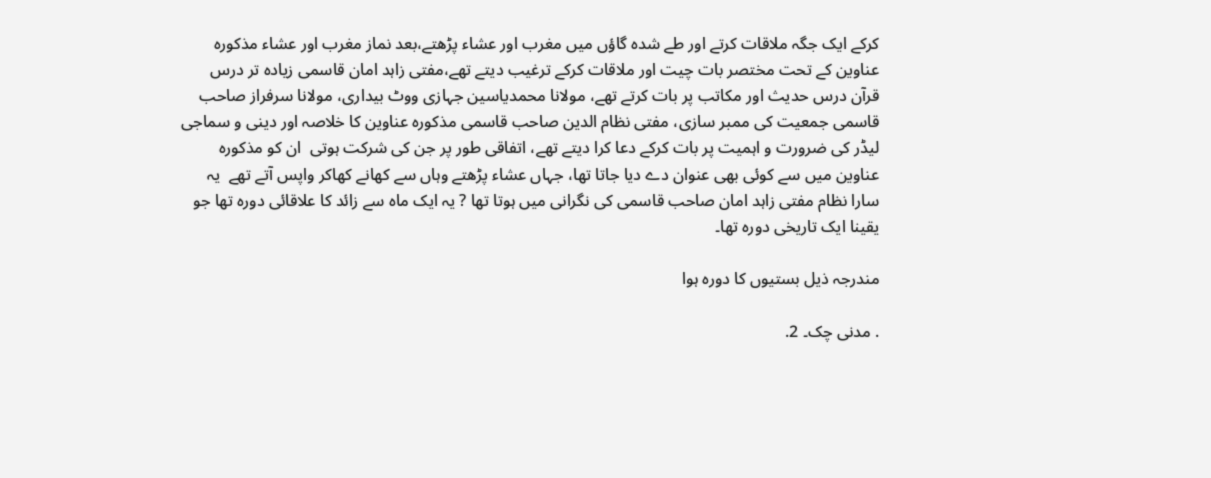کرکے ایک جگہ ملاقات کرتے اور طے شدہ گاؤں میں مغرب اور عشاء پڑھتے،بعد نماز مغرب اور عشاء مذکورہ عناوین کے تحت مختصر بات چیت اور ملاقات کرکے ترغیب دیتے تھے،مفتی زاہد امان قاسمی زیادہ تر درس قرآن درس حدیث اور مکاتب پر بات کرتے تھے، مولانا محمدیاسین جہازی ووٹ بیداری، مولانا سرفراز صاحب قاسمی جمعیت کی ممبر سازی، مفتی نظام الدین صاحب قاسمی مذکورہ عناوین کا خلاصہ اور دینی و سماجی لیڈر کی ضرورت و اہمیت پر بات کرکے دعا کرا دیتے تھے، اتفاقی طور پر جن کی شرکت ہوتی  ان کو مذکورہ عناوین میں سے کوئی بھی عنوان دے دیا جاتا تھا، جہاں عشاء پڑھتے وہاں سے کھانے کھاکر واپس آتے تھے  یہ سارا نظام مفتی زاہد امان صاحب قاسمی کی نگرانی میں ہوتا تھا ? یہ ایک ماہ سے زائد کا علاقائی دورہ تھا جو یقینا ایک تاریخی دورہ تھا۔

مندرجہ ذیل بستیوں کا دورہ ہوا

. مدنی چک۔ 2.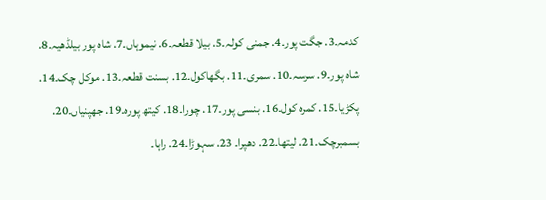کدمہ۔3. جگت پور۔4. جمنی کولہ۔5. بیلا قطعہ۔6. نیموہاں۔7. شاہ پور بیلڈھیہ۔8. شاہ پور۔9. سرسہ۔10. سمری۔11. بگھاکول۔12. بسنت قطعہ۔13. موکل چک۔14. پکڑیا۔15. کمرہ کول۔16. بنسی پور۔17. چورا۔18. کیتھ پورہ۔19. جھپنیاں۔20. بسمبرچک۔21. لیتھا۔22. دھپرا۔ 23. سہوڑا۔24. راہا۔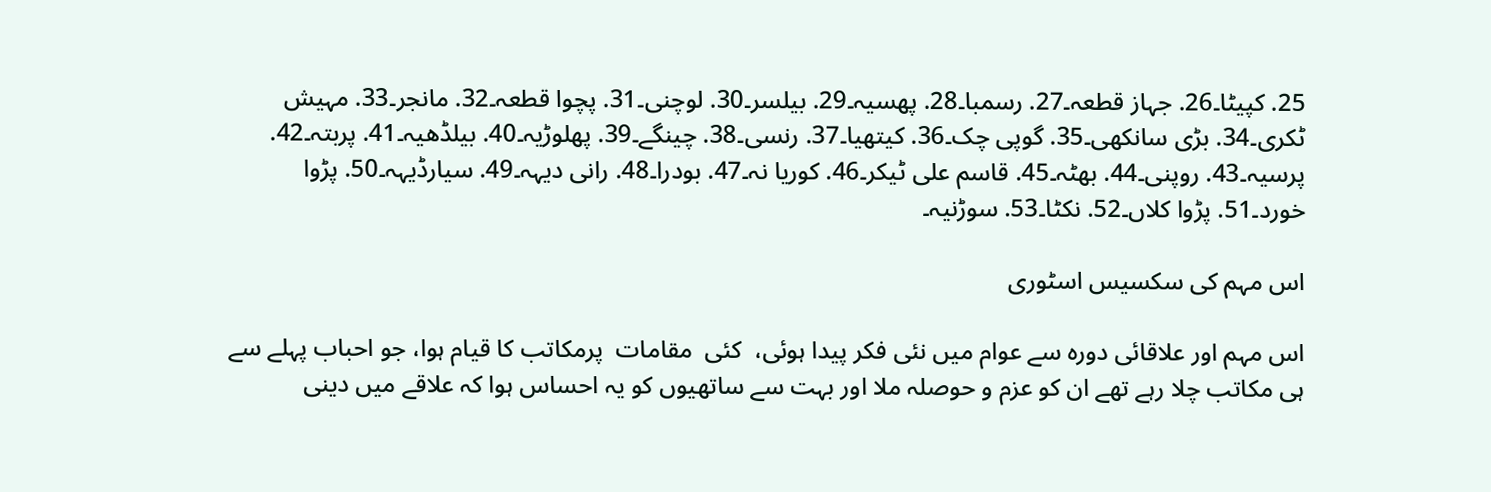25. کپیٹا۔26. جہاز قطعہ۔27. رسمبا۔28. پھسیہ۔29. بیلسر۔30. لوچنی۔31. پچوا قطعہ۔32. مانجر۔33. مہیش ٹکری۔34. بڑی سانکھی۔35. گوپی چک۔36. کیتھیا۔37. رنسی۔38. چینگے۔39. پھلوڑیہ۔40. بیلڈھیہ۔41. پربتہ۔42. پرسیہ۔43. روپنی۔44. بھٹہ۔45. قاسم علی ٹیکر۔46. کوریا نہ۔47. بودرا۔48. رانی دیہہ۔49. سیارڈیہہ۔50. پڑوا خورد۔51. پڑوا کلاں۔52. نکٹا۔53. سوڑنیہ۔

اس مہم کی سکسیس اسٹوری

اس مہم اور علاقائی دورہ سے عوام میں نئی فکر پیدا ہوئی،  کئی  مقامات  پرمکاتب کا قیام ہوا، جو احباب پہلے سے ہی مکاتب چلا رہے تھے ان کو عزم و حوصلہ ملا اور بہت سے ساتھیوں کو یہ احساس ہوا کہ علاقے میں دینی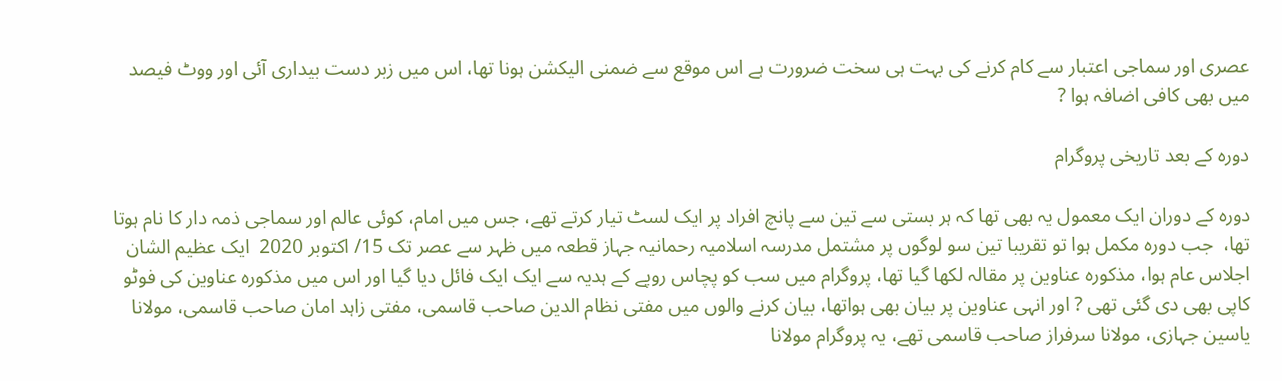عصری اور سماجی اعتبار سے کام کرنے کی بہت ہی سخت ضرورت ہے اس موقع سے ضمنی الیکشن ہونا تھا، اس میں زبر دست بیداری آئی اور ووٹ فیصد میں بھی کافی اضافہ ہوا ?

دورہ کے بعد تاریخی پروگرام

دورہ کے دوران ایک معمول یہ بھی تھا کہ ہر بستی سے تین سے پانچ افراد پر ایک لسٹ تیار کرتے تھے، جس میں امام، کوئی عالم اور سماجی ذمہ دار کا نام ہوتا تھا،  جب دورہ مکمل ہوا تو تقریبا تین سو لوگوں پر مشتمل مدرسہ اسلامیہ رحمانیہ جہاز قطعہ میں ظہر سے عصر تک 15/ اکتوبر 2020  ایک عظیم الشان اجلاس عام ہوا، مذکورہ عناوین پر مقالہ لکھا گیا تھا، پروگرام میں سب کو پچاس روپے کے ہدیہ سے ایک ایک فائل دیا گیا اور اس میں مذکورہ عناوین کی فوٹو کاپی بھی دی گئی تھی ? اور انہی عناوین پر بیان بھی ہواتھا، بیان کرنے والوں میں مفتی نظام الدین صاحب قاسمی، مفتی زاہد امان صاحب قاسمی، مولانا یاسین جہازی، مولانا سرفراز صاحب قاسمی تھے، یہ پروگرام مولانا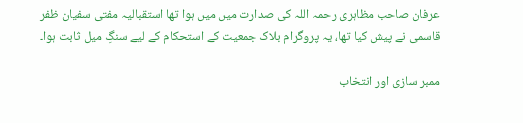عرفان صاحب مظاہری رحمہ اللہ کی صدارت میں میں ہوا تھا استقبالیہ مفتی سفیان ظفر قاسمی نے پیش کیا تھا، یہ پروگرام بلاک جمعیت کے استحکام کے لیے سنگِ میل ثابت ہوا۔

ممبر سازی اور انتخاب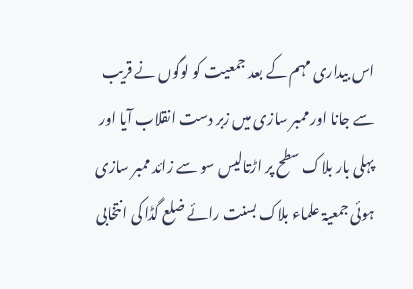اس بیداری مہم کے بعد جمعیت کو لوگوں نے قریب سے جانا اور ممبر سازی میں زبر دست انقلاب آیا اور پہلی بار بلاک سطح پر اڑتالیس سو سے زائد ممبر سازی ہوئی جمعیۃ علماء بلاک بسنت رائے ضلع گڈا کی انتخابی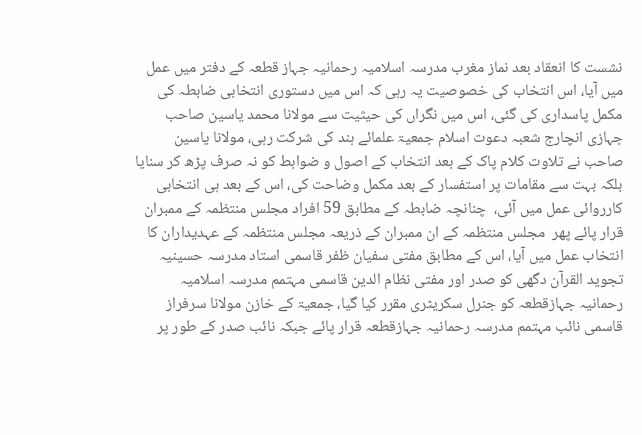نشست کا انعقاد بعد نماز مغرب مدرسہ اسلامیہ رحمانیہ جہاز قطعہ کے دفتر میں عمل میں آیا، اس انتخاب کی خصوصیت یہ رہی کہ اس میں دستوری انتخابی ضابطہ کی مکمل پاسداری کی گئی، اس میں نگراں کی حیثیت سے مولانا محمد یاسین صاحب جہازی انچارج شعبہ دعوت اسلام جمعیۃ علمائے ہند کی شرکت رہی، مولانا یاسین صاحب نے تلاوت کلام پاک کے بعد انتخاب کے اصول و ضوابط کو نہ صرف پڑھ کر سنایا بلکہ بہت سے مقامات پر استفسار کے بعد مکمل وضاحت کی، اس کے بعد ہی انتخابی کارروائی عمل میں آئی،  چنانچہ ضابطہ کے مطابق 59 افراد مجلس منتظمہ کے ممبران قرار پائے پھر  مجلس منتظمہ کے ان ممبران کے ذریعہ مجلس منتظمہ کے عہدیداران کا انتخاب عمل میں آیا، اس کے مطابق مفتی سفیان ظفر قاسمی استاد مدرسہ حسینیہ تجوید القرآن دگھی کو صدر اور مفتی نظام الدین قاسمی مہتمم مدرسہ اسلامیہ رحمانیہ جہازقطعہ کو جنرل سکریٹری مقرر کیا گیا، جمعیۃ کے خازن مولانا سرفراز قاسمی نائب مہتمم مدرسہ رحمانیہ جہازقطعہ قرار پائے جبکہ نائب صدر کے طور پر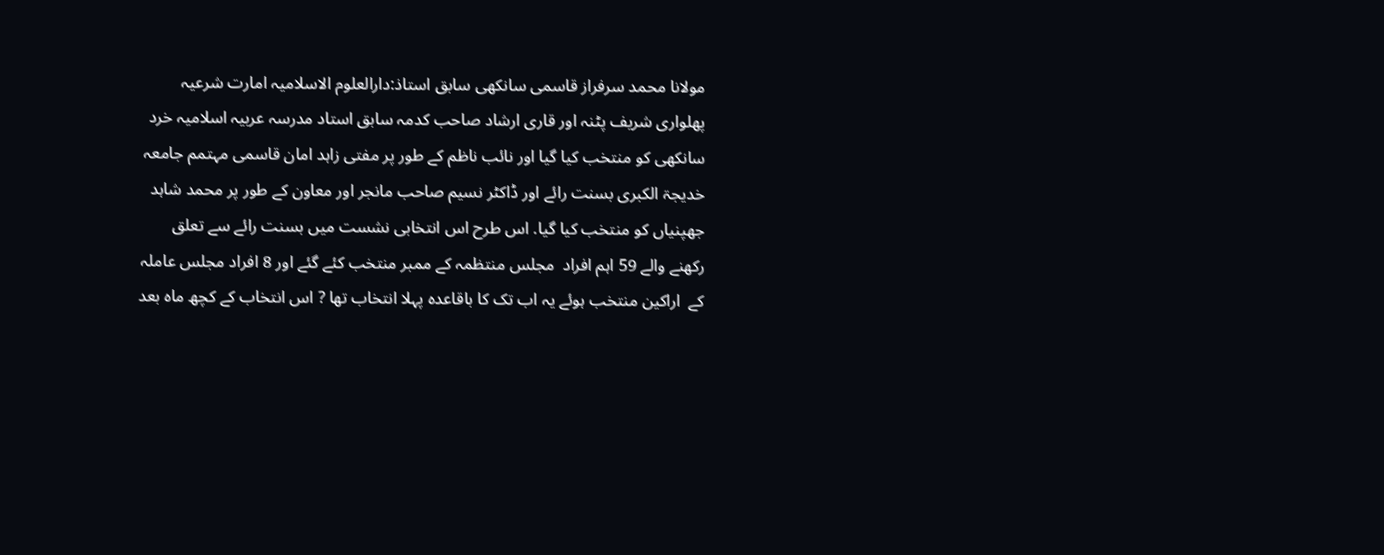مولانا محمد سرفراز قاسمی سانکھی سابق استاذ:دارالعلوم الاسلامیہ امارت شرعیہ پھلواری شریف پٹنہ اور قاری ارشاد صاحب کدمہ سابق استاد مدرسہ عربیہ اسلامیہ خرد سانکھی کو منتخب کیا گیا اور نائب ناظم کے طور پر مفتی زاہد امان قاسمی مہتمم جامعہ خدیجۃ الکبری بسنت رائے اور ڈاکٹر نسیم صاحب مانجر اور معاون کے طور پر محمد شاہد جھپنیاں کو منتخب کیا گیا. اس طرح اس انتخابی نشست میں بسنت رائے سے تعلق رکھنے والے 59 اہم افراد  مجلس منتظمہ کے ممبر منتخب کئے گئے اور 8 افراد مجلس عاملہ کے  اراکین منتخب ہوئے یہ اب تک کا باقاعدہ پہلا انتخاب تھا ? اس انتخاب کے کچھ ماہ بعد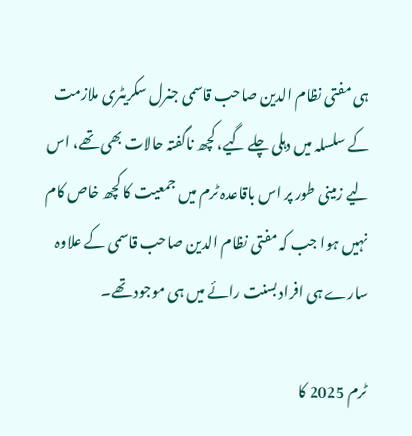ہی مفتی نظام الدین صاحب قاسمی جنرل سکریٹری ملازمت کے سلسلہ میں دہلی چلے گیے، کچھ ناگفتہ حالات بھی تھے، اس لیے زمینی طور پر اس باقاعدہ ٹرم میں جمعیت کا کچھ خاص کام نہیں ہوا جب کہ مفتی نظام الدین صاحب قاسمی کے علاوہ سارے ہی افراد بسنت رائے میں ہی موجود تھے۔

ٹرم 2025 کا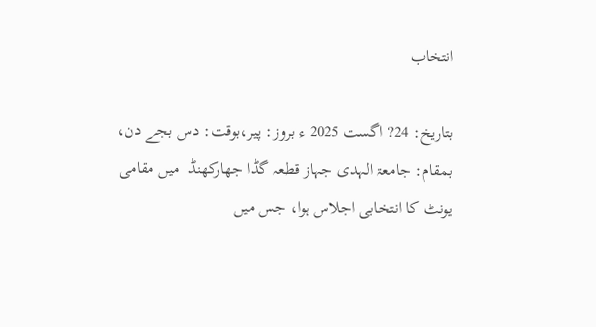انتخاب

بتاریخ: 24? اگست 2025 ء بروز: پیر،بوقت: دس بجے دن، بمقام: جامعۃ الہدی جہاز قطعہ گڈا جھارکھنڈ  میں مقامی یونٹ کا انتخابی اجلاس ہوا، جس میں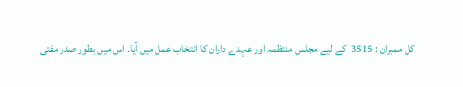کل ممبران : 3515  کے لیے مجلس منتظمہ اور عہدے داران کا انتخاب عمل میں آیا۔ اس میں بطور صدر مفتی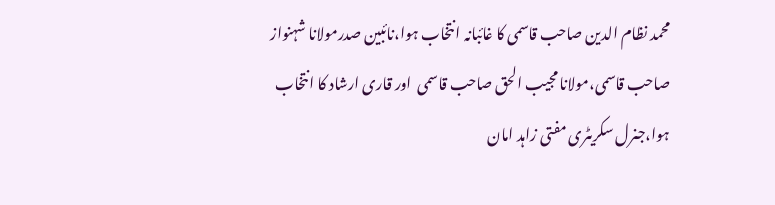محمد نظام الدین صاحب قاسمی کا غائبانہ انتخاب ہوا،نائبین صدرمولانا شہنواز صاحب قاسمی،مولانا مجیب الحق صاحب قاسمی  اور قاری ارشاد کا انتخاب ہوا،جنرل سکریٹری مفتی زاہد امان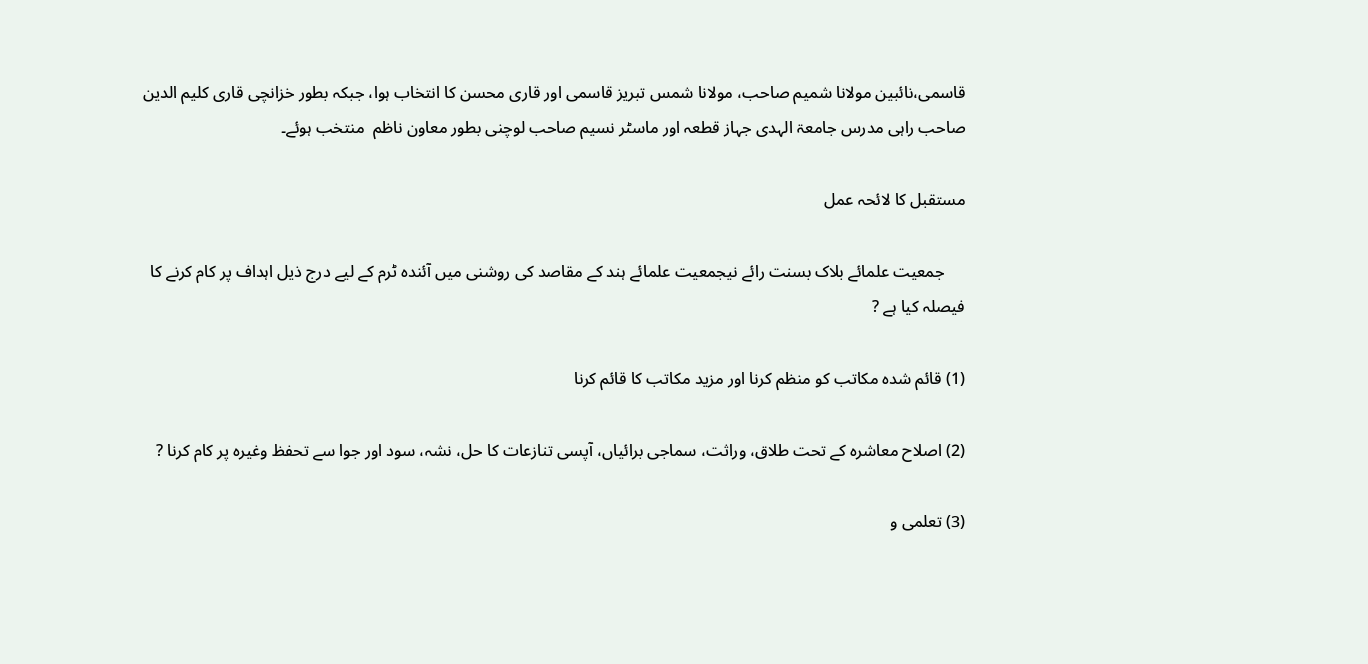قاسمی،نائبین مولانا شمیم صاحب، مولانا شمس تبریز قاسمی اور قاری محسن کا انتخاب ہوا، جبکہ بطور خزانچی قاری کلیم الدین صاحب راہی مدرس جامعۃ الہدی جہاز قطعہ اور ماسٹر نسیم صاحب لوچنی بطور معاون ناظم  منتخب ہوئے۔

مستقبل کا لائحہ عمل

     جمعیت علمائے بلاک بسنت رائے نیجمعیت علمائے ہند کے مقاصد کی روشنی میں آئندہ ٹرم کے لیے درج ذیل اہداف پر کام کرنے کا فیصلہ کیا ہے ?

(1) قائم شدہ مکاتب کو منظم کرنا اور مزید مکاتب کا قائم کرنا

(2) اصلاح معاشرہ کے تحت طلاق، وراثت، سماجی برائیاں، آپسی تنازعات کا حل، نشہ، سود اور جوا سے تحفظ وغیرہ پر کام کرنا ?

(3) تعلمی و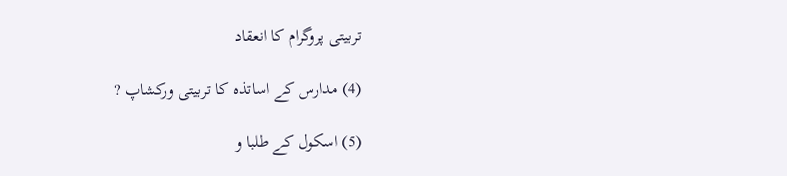تربیتی پروگرام کا انعقاد

(4) مدارس کے اساتذہ کا تربیتی ورکشاپ ?

(5) اسکول کے طلبا و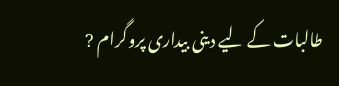طالبات کے لیے دینی بیداری پروگرام ?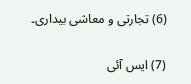(6) تجارتی و معاشی بیداری۔

(7) ایس آئی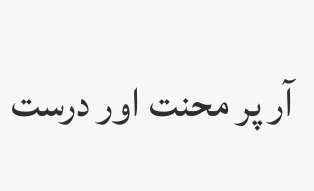آر پر محنت اور درست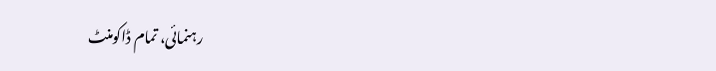رہنمائی، تمام ڈاکومنٹ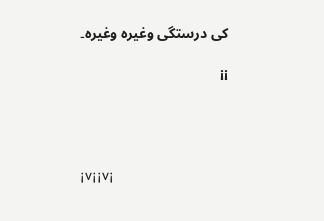کی درستگی وغیرہ وغیرہ۔

¡¡




¡v¡¡v¡